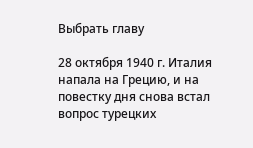Выбрать главу

28 октября 1940 г. Италия напала на Грецию, и на повестку дня снова встал вопрос турецких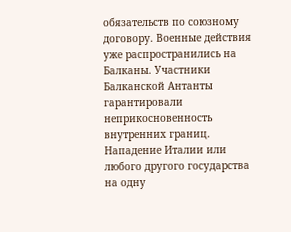обязательств по союзному договору. Военные действия уже распространились на Балканы. Участники Балканской Антанты гарантировали неприкосновенность внутренних границ. Нападение Италии или любого другого государства на одну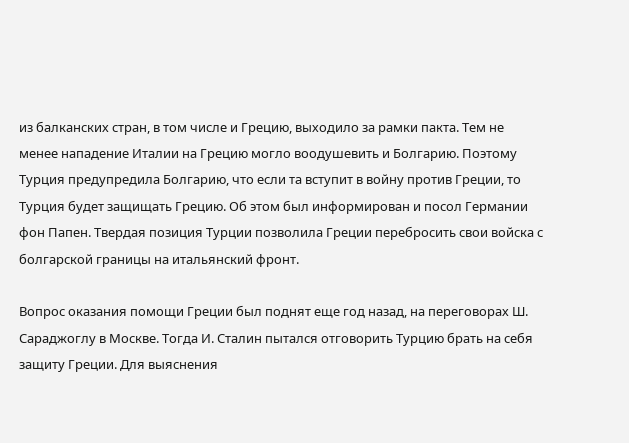из балканских стран, в том числе и Грецию, выходило за рамки пакта. Тем не менее нападение Италии на Грецию могло воодушевить и Болгарию. Поэтому Турция предупредила Болгарию, что если та вступит в войну против Греции, то Турция будет защищать Грецию. Об этом был информирован и посол Германии фон Папен. Твердая позиция Турции позволила Греции перебросить свои войска с болгарской границы на итальянский фронт.

Вопрос оказания помощи Греции был поднят еще год назад, на переговорах Ш. Сараджоглу в Москве. Тогда И. Сталин пытался отговорить Турцию брать на себя защиту Греции. Для выяснения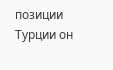позиции Турции он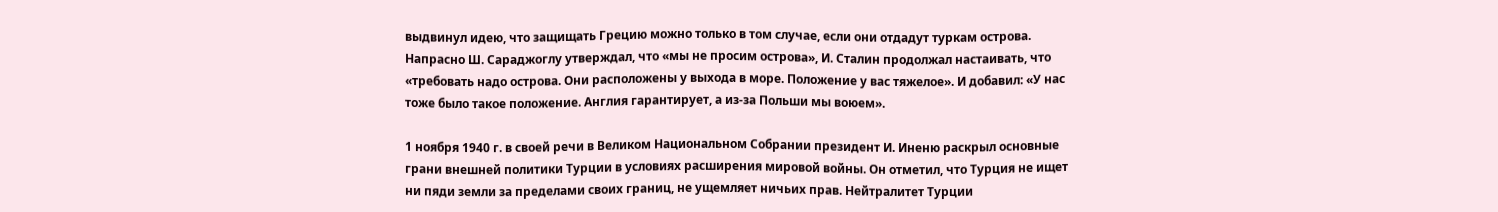выдвинул идею, что защищать Грецию можно только в том случае, если они отдадут туркам острова. Напрасно Ш. Сараджоглу утверждал, что «мы не просим острова», И. Сталин продолжал настаивать, что «требовать надо острова. Они расположены у выхода в море. Положение у вас тяжелое». И добавил: «У нас тоже было такое положение. Англия гарантирует, а из-за Польши мы воюем».

1 ноября 1940 г. в своей речи в Великом Национальном Собрании президент И. Иненю раскрыл основные грани внешней политики Турции в условиях расширения мировой войны. Он отметил, что Турция не ищет ни пяди земли за пределами своих границ, не ущемляет ничьих прав. Нейтралитет Турции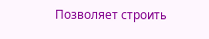Позволяет строить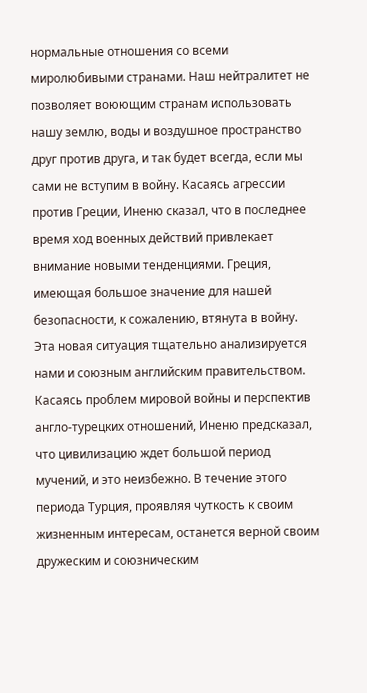нормальные отношения со всеми миролюбивыми странами. Наш нейтралитет не позволяет воюющим странам использовать нашу землю, воды и воздушное пространство друг против друга, и так будет всегда, если мы сами не вступим в войну. Касаясь агрессии против Греции, Иненю сказал, что в последнее время ход военных действий привлекает внимание новыми тенденциями. Греция, имеющая большое значение для нашей безопасности, к сожалению, втянута в войну. Эта новая ситуация тщательно анализируется нами и союзным английским правительством. Касаясь проблем мировой войны и перспектив англо-турецких отношений, Иненю предсказал, что цивилизацию ждет большой период мучений, и это неизбежно. В течение этого периода Турция, проявляя чуткость к своим жизненным интересам, останется верной своим дружеским и союзническим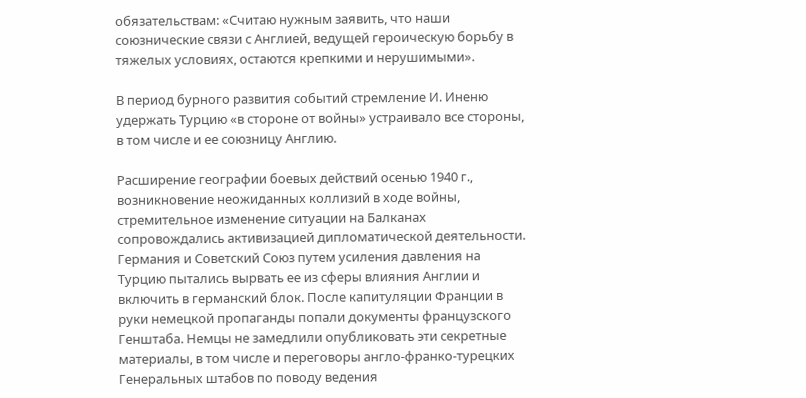обязательствам: «Считаю нужным заявить, что наши союзнические связи с Англией, ведущей героическую борьбу в тяжелых условиях, остаются крепкими и нерушимыми».

В период бурного развития событий стремление И. Иненю удержать Турцию «в стороне от войны» устраивало все стороны, в том числе и ее союзницу Англию.

Расширение географии боевых действий осенью 1940 г., возникновение неожиданных коллизий в ходе войны, стремительное изменение ситуации на Балканах сопровождались активизацией дипломатической деятельности. Германия и Советский Союз путем усиления давления на Турцию пытались вырвать ее из сферы влияния Англии и включить в германский блок. После капитуляции Франции в руки немецкой пропаганды попали документы французского Генштаба. Немцы не замедлили опубликовать эти секретные материалы, в том числе и переговоры англо-франко-турецких Генеральных штабов по поводу ведения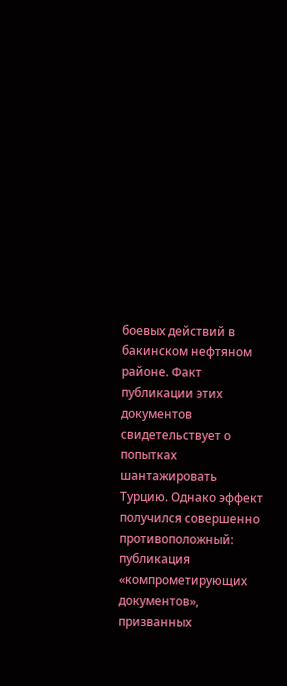боевых действий в бакинском нефтяном районе. Факт публикации этих документов свидетельствует о попытках шантажировать Турцию. Однако эффект получился совершенно противоположный: публикация «компрометирующих документов», призванных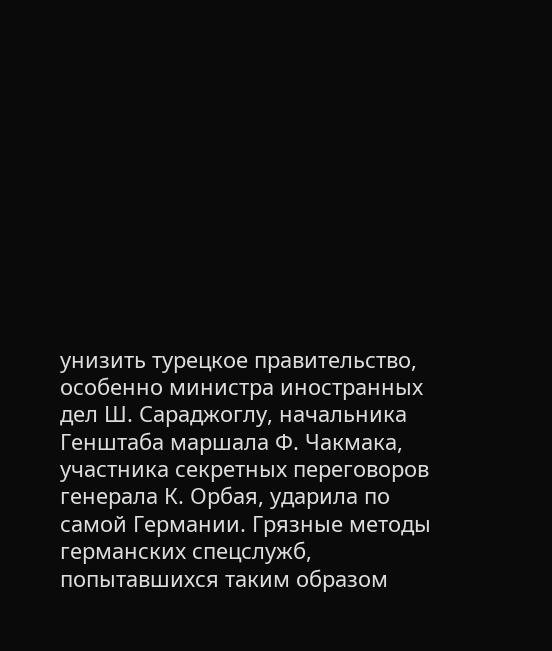унизить турецкое правительство, особенно министра иностранных дел Ш. Сараджоглу, начальника Генштаба маршала Ф. Чакмака, участника секретных переговоров генерала К. Орбая, ударила по самой Германии. Грязные методы германских спецслужб, попытавшихся таким образом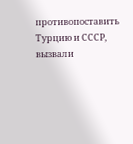противопоставить Турцию и СССР, вызвали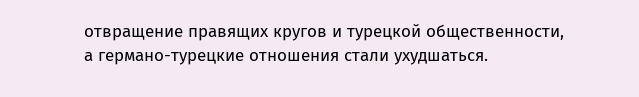отвращение правящих кругов и турецкой общественности, а германо-турецкие отношения стали ухудшаться.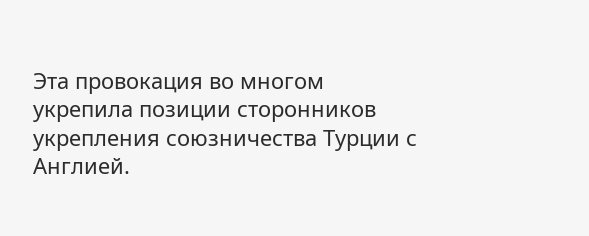Эта провокация во многом укрепила позиции сторонников укрепления союзничества Турции с Англией.